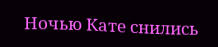Ночью Кате снились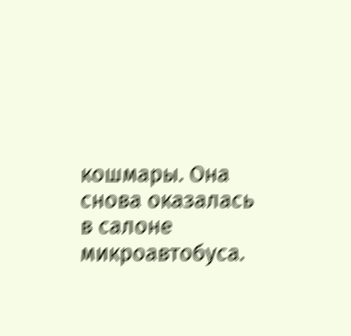кошмары. Она снова оказалась в салоне микроавтобуса.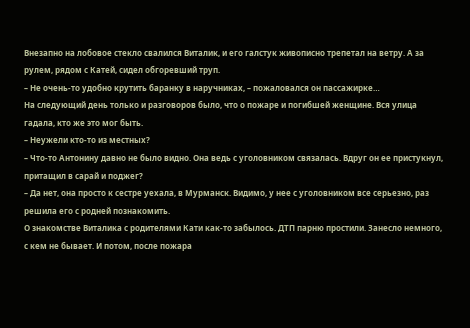Внезапно на лобовое стекло свалился Виталик, и его галстук живописно трепетал на ветру. А за рулем, рядом с Катей, сидел обгоревший труп.
– Не очень-то удобно крутить баранку в наручниках, – пожаловался он пассажирке…
На следующий день только и разговоров было, что о пожаре и погибшей женщине. Вся улица гадала, кто же это мог быть.
– Неужели кто-то из местных?
– Что-то Антонину давно не было видно. Она ведь с уголовником связалась. Вдруг он ее пристукнул, притащил в сарай и поджег?
– Да нет, она просто к сестре уехала, в Мурманск. Видимо, у нее с уголовником все серьезно, раз решила его с родней познакомить.
О знакомстве Виталика с родителями Кати как-то забылось. ДТП парню простили. Занесло немного, с кем не бывает. И потом, после пожара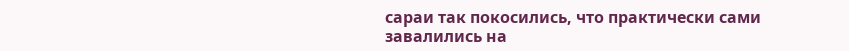сараи так покосились, что практически сами завалились на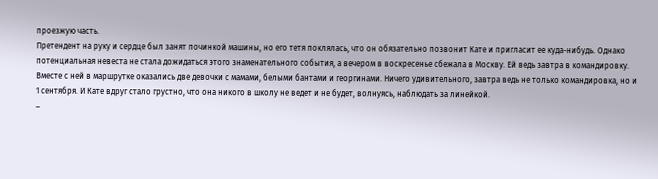проезжую часть.
Претендент на руку и сердце был занят починкой машины, но его тетя поклялась, что он обязательно позвонит Кате и пригласит ее куда-нибудь. Однако потенциальная невеста не стала дожидаться этого знаменательного события, а вечером в воскресенье сбежала в Москву. Ей ведь завтра в командировку.
Вместе с ней в маршрутке оказались две девочки с мамами, белыми бантами и георгинами. Ничего удивительного, завтра ведь не только командировка, но и 1 сентября. И Кате вдруг стало грустно, что она никого в школу не ведет и не будет, волнуясь, наблюдать за линейкой.
–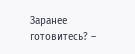Заранее готовитесь? –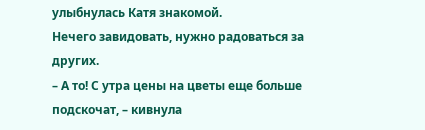улыбнулась Катя знакомой.
Нечего завидовать, нужно радоваться за других.
– А то! С утра цены на цветы еще больше подскочат, – кивнула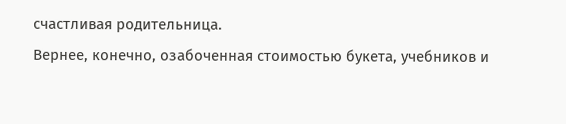счастливая родительница.
Вернее, конечно, озабоченная стоимостью букета, учебников и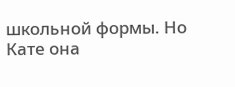школьной формы. Но Кате она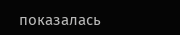показалась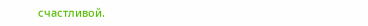счастливой.